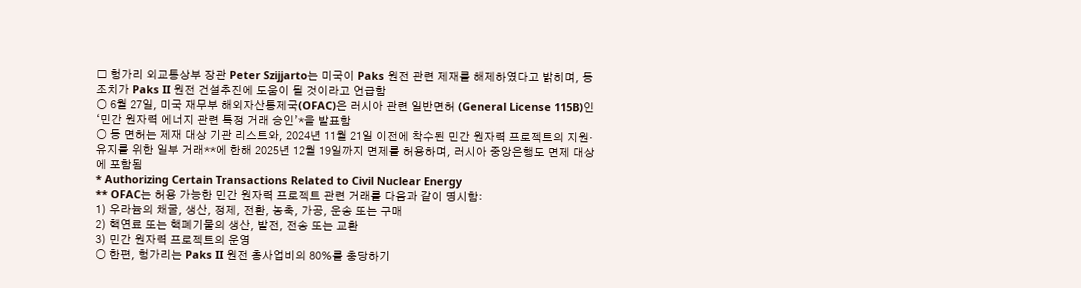□ 헝가리 외교통상부 장관 Peter Szijjarto는 미국이 Paks 원전 관련 제재를 해제하였다고 밝히며, 동 조치가 Paks II 원전 건설추진에 도움이 될 것이라고 언급함
○ 6월 27일, 미국 재무부 해외자산통제국(OFAC)은 러시아 관련 일반면허 (General License 115B)인 ‘민간 원자력 에너지 관련 특정 거래 승인’*을 발표함
○ 동 면허는 제재 대상 기관 리스트와, 2024년 11월 21일 이전에 착수된 민간 원자력 프로젝트의 지원·유지를 위한 일부 거래**에 한해 2025년 12월 19일까지 면제를 허용하며, 러시아 중앙은행도 면제 대상에 포함됨
* Authorizing Certain Transactions Related to Civil Nuclear Energy
** OFAC는 허용 가능한 민간 원자력 프로젝트 관련 거래를 다음과 같이 명시함:
1) 우라늄의 채굴, 생산, 정제, 전환, 농축, 가공, 운송 또는 구매
2) 핵연료 또는 핵폐기물의 생산, 발전, 전송 또는 교환
3) 민간 원자력 프로젝트의 운영
○ 한편, 헝가리는 Paks II 원전 총사업비의 80%를 충당하기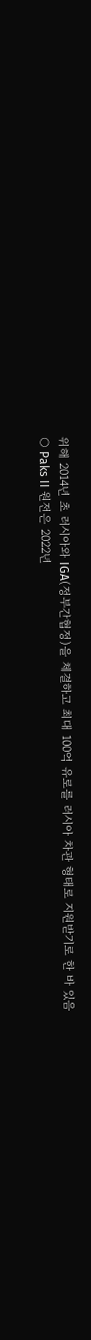위해 2014년 초 러시아와 IGA(정부간협정)을 체결하고 최대 100억 유로를 러시아 차관 형태로 지원받기로 한 바 있음
○ Paks II 원전은 2022년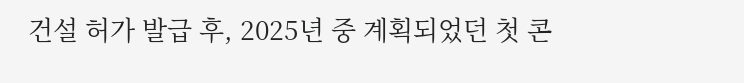건설 허가 발급 후, 2025년 중 계획되었던 첫 콘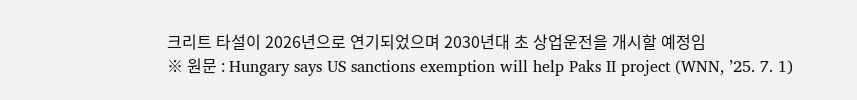크리트 타설이 2026년으로 연기되었으며 2030년대 초 상업운전을 개시할 예정임
※ 원문 : Hungary says US sanctions exemption will help Paks II project (WNN, ’25. 7. 1)